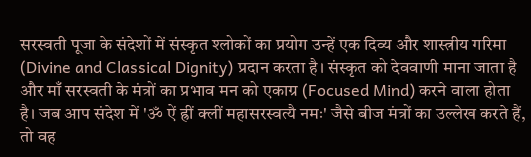सरस्वती पूजा के संदेशों में संस्कृत श्लोकों का प्रयोग उन्हें एक दिव्य और शास्त्रीय गरिमा (Divine and Classical Dignity) प्रदान करता है। संस्कृत को देववाणी माना जाता है और माँ सरस्वती के मंत्रों का प्रभाव मन को एकाग्र (Focused Mind) करने वाला होता है। जब आप संदेश में 'ॐ ऐं ह्रीं क्लीं महासरस्वत्यै नमः' जैसे बीज मंत्रों का उल्लेख करते हैं, तो वह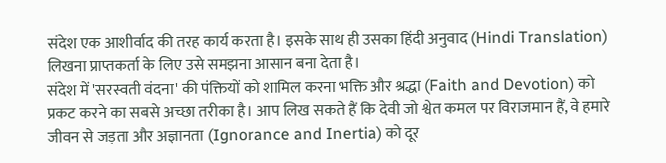संदेश एक आशीर्वाद की तरह कार्य करता है। इसके साथ ही उसका हिंदी अनुवाद (Hindi Translation) लिखना प्राप्तकर्ता के लिए उसे समझना आसान बना देता है।
संदेश में 'सरस्वती वंदना' की पंक्तियों को शामिल करना भक्ति और श्रद्धा (Faith and Devotion) को प्रकट करने का सबसे अच्छा तरीका है। आप लिख सकते हैं कि देवी जो श्वेत कमल पर विराजमान हैं, वे हमारे जीवन से जड़ता और अज्ञानता (Ignorance and Inertia) को दूर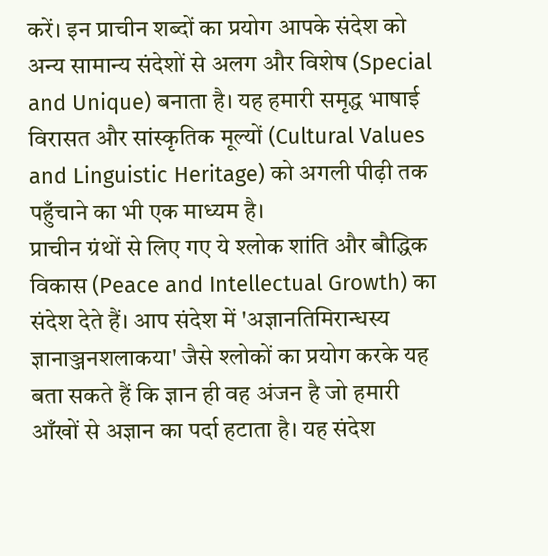करें। इन प्राचीन शब्दों का प्रयोग आपके संदेश को अन्य सामान्य संदेशों से अलग और विशेष (Special and Unique) बनाता है। यह हमारी समृद्ध भाषाई विरासत और सांस्कृतिक मूल्यों (Cultural Values and Linguistic Heritage) को अगली पीढ़ी तक पहुँचाने का भी एक माध्यम है।
प्राचीन ग्रंथों से लिए गए ये श्लोक शांति और बौद्धिक विकास (Peace and Intellectual Growth) का संदेश देते हैं। आप संदेश में 'अज्ञानतिमिरान्धस्य ज्ञानाञ्जनशलाकया' जैसे श्लोकों का प्रयोग करके यह बता सकते हैं कि ज्ञान ही वह अंजन है जो हमारी आँखों से अज्ञान का पर्दा हटाता है। यह संदेश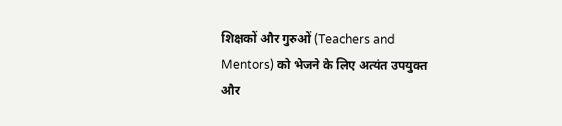शिक्षकों और गुरुओं (Teachers and Mentors) को भेजने के लिए अत्यंत उपयुक्त और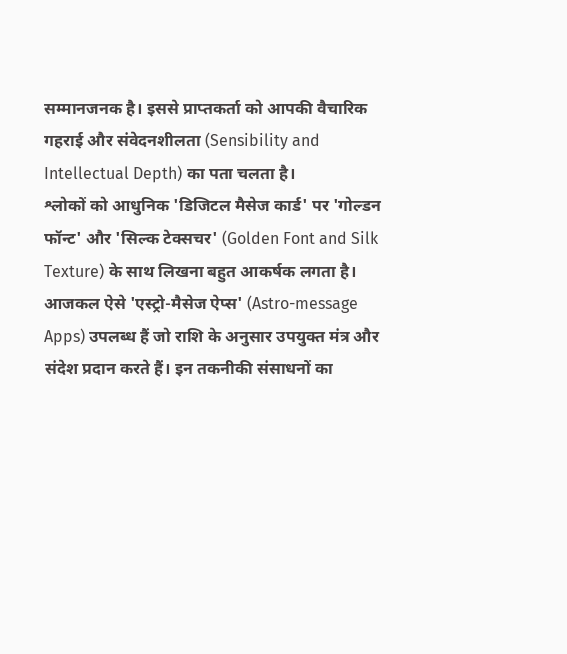सम्मानजनक है। इससे प्राप्तकर्ता को आपकी वैचारिक गहराई और संवेदनशीलता (Sensibility and Intellectual Depth) का पता चलता है।
श्लोकों को आधुनिक 'डिजिटल मैसेज कार्ड' पर 'गोल्डन फॉन्ट' और 'सिल्क टेक्सचर' (Golden Font and Silk Texture) के साथ लिखना बहुत आकर्षक लगता है। आजकल ऐसे 'एस्ट्रो-मैसेज ऐप्स' (Astro-message Apps) उपलब्ध हैं जो राशि के अनुसार उपयुक्त मंत्र और संदेश प्रदान करते हैं। इन तकनीकी संसाधनों का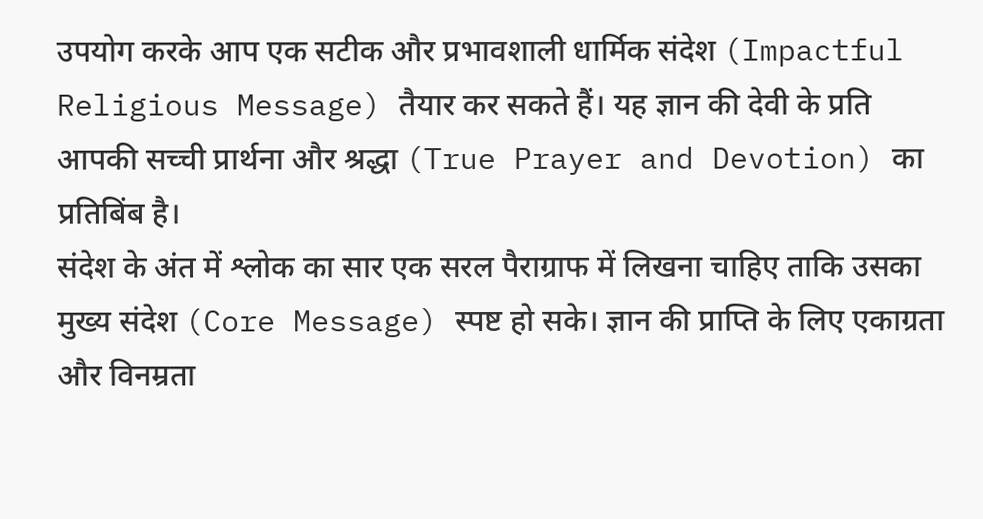उपयोग करके आप एक सटीक और प्रभावशाली धार्मिक संदेश (Impactful Religious Message) तैयार कर सकते हैं। यह ज्ञान की देवी के प्रति आपकी सच्ची प्रार्थना और श्रद्धा (True Prayer and Devotion) का प्रतिबिंब है।
संदेश के अंत में श्लोक का सार एक सरल पैराग्राफ में लिखना चाहिए ताकि उसका मुख्य संदेश (Core Message) स्पष्ट हो सके। ज्ञान की प्राप्ति के लिए एकाग्रता और विनम्रता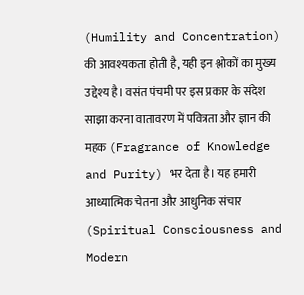(Humility and Concentration) की आवश्यकता होती है, यही इन श्लोकों का मुख्य उद्देश्य है। वसंत पंचमी पर इस प्रकार के संदेश साझा करना वातावरण में पवित्रता और ज्ञान की महक (Fragrance of Knowledge and Purity) भर देता है। यह हमारी आध्यात्मिक चेतना और आधुनिक संचार (Spiritual Consciousness and Modern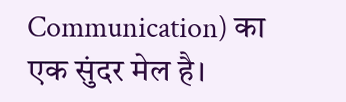Communication) का एक सुंदर मेल है।